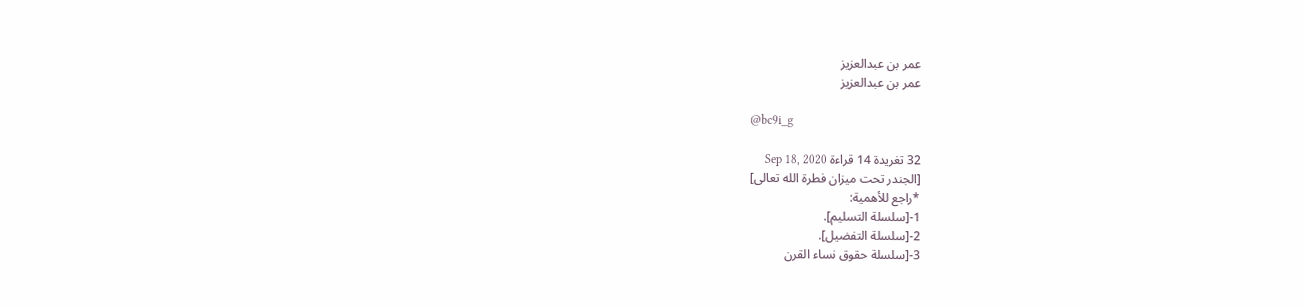عمر بن عبدالعزيز
عمر بن عبدالعزيز

@bc9i_g

32 تغريدة 14 قراءة Sep 18, 2020
[الجندر تحت ميزان فطرة الله تعالى]
*راجع للأهمية:
1-[سلسلة التسليم].
2-[سلسلة التفضيل].
3-[سلسلة حقوق نساء القرن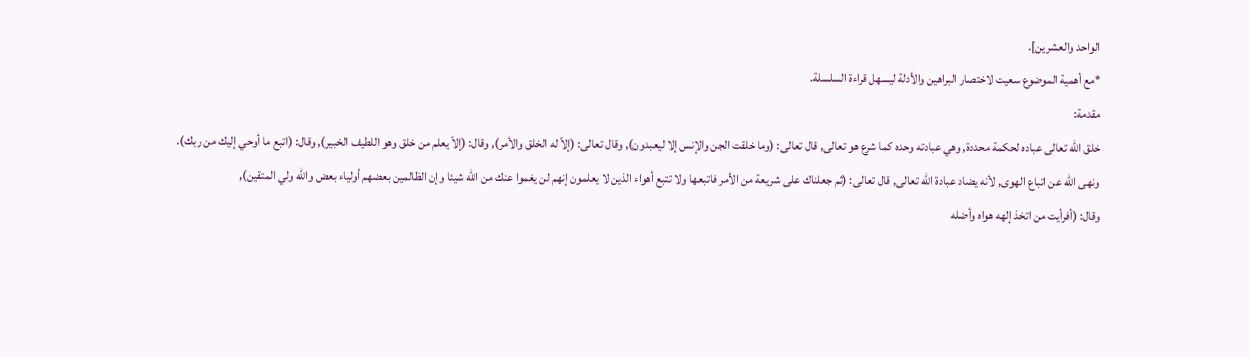الواحد والعشرين].
*مع أهمية الموضوع سعيت لاختصار البراهين والأدلة ليسهل قراءة السلسلة.
مقدمة:
خلق الله تعالى عباده لحكمة محددة, وهي عبادته وحده كما شرع هو تعالى, قال تعالى: (وما خلقت الجن والإنس إلا ليعبدون), وقال تعالى: (إلاّ له الخلق والأمر), وقال: (إلاّ يعلم من خلق وهو اللطيف الخبير), وقال: (اتبع ما أوحي إليك من ربك).
ونهى الله عن اتباع الهوى, لأنه يضاد عبادة الله تعالى, قال تعالى: (ثم جعلناك على شريعة من الأمر فاتبعها ولا تتبع أهواء الذين لا يعلمون إنهم لن يغموا عنك من الله شيئا وإن الظالمين بعضهم أولياء بعض والله ولي المتقين),
وقال: (أفرأيت من اتخذ إلهه هواه وأضله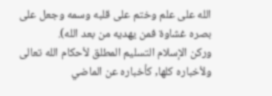الله على علم وختم على قلبه وسمه وجعل على بصره غشاوة فمن يهديه من بعد الله).
وركن الإسلام التسليم المطلق لأحكام الله تعالى ولأخباره كلها, كأخباره عن الماضي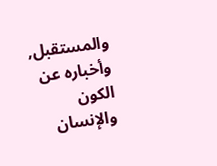والمستقبل, وأخباره عن الكون والإنسان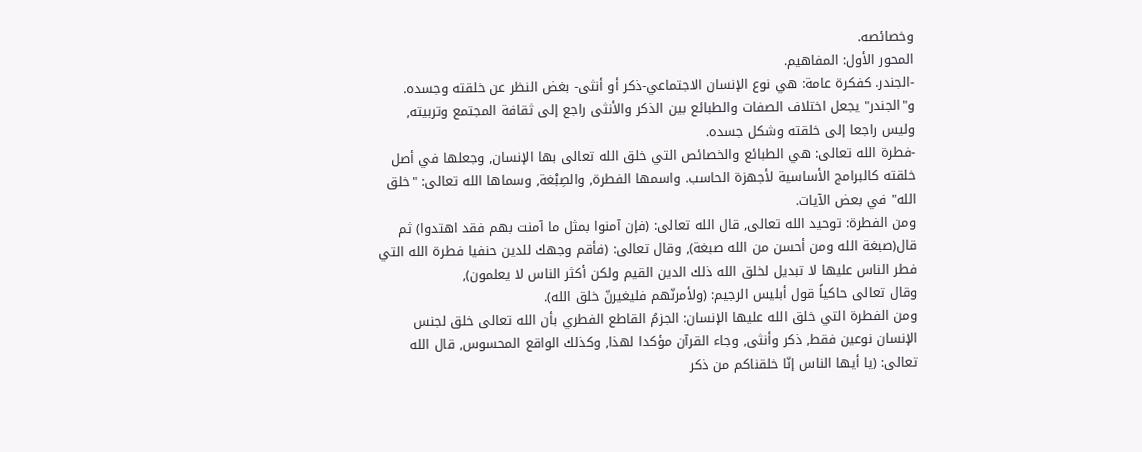وخصائصه.
المحور الأول: المفاهيم.
-الجندر. كفكرة عامة: هي نوع الإنسان الاجتماعي-ذكر أو أنثى- بغض النظر عن خلقته وجسده. و"الجندر" يجعل اختلاف الصفات والطبائع بين الذكر والأنثى راجع إلى ثقافة المجتمع وتربيته, وليس راجعا إلى خلقته وشكل جسده.
-فطرة الله تعالى: هي الطبائع والخصائص التي خلق الله تعالى بها الإنسان, وجعلها في أصل خلقته كالبرامج الأساسية لأجهزة الحاسب. واسمها الفطرة, والصِبْغة, وسماها الله تعالى: "خلق الله" في بعض الآيات.
ومن الفطرة: توحيد الله تعالى, قال الله تعالى: (فإن آمنوا بمثل ما آمنت بهم فقد اهتدوا) ثم قال(صبغة الله ومن أحسن من الله صبغة), وقال تعالى: (فأقم وجهك للدين حنفيا فطرة الله التي فطر الناس عليها لا تبديل لخلق الله ذلك الدين القيم ولكن أكثر الناس لا يعلمون),
وقال تعالى حاكياً قول أبليس الرجيم: (ولأمرنّهم فليغيرنّ خلق الله).
ومن الفطرة التي خلق الله عليها الإنسان: الجزمُ القاطع الفطري بأن الله تعالى خلق لجنس الإنسان نوعين فقط, ذكر وأنثى, وجاء القرآن مؤكدا لهذا, وكذلك الواقع المحسوس, قال الله تعالى: (يا أيها الناس إنّا خلقناكم من ذكر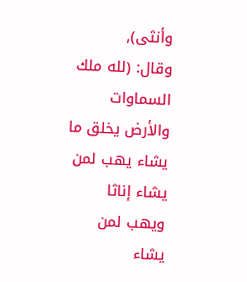وأنثى),
وقال: (لله ملك السماوات والأرض يخلق ما يشاء يهب لمن يشاء إناثا ويهب لمن يشاء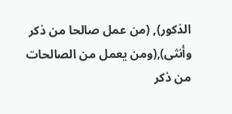الذكور), (من عمل صالحا من ذكر وأنثى),(ومن يعمل من الصالحات من ذكر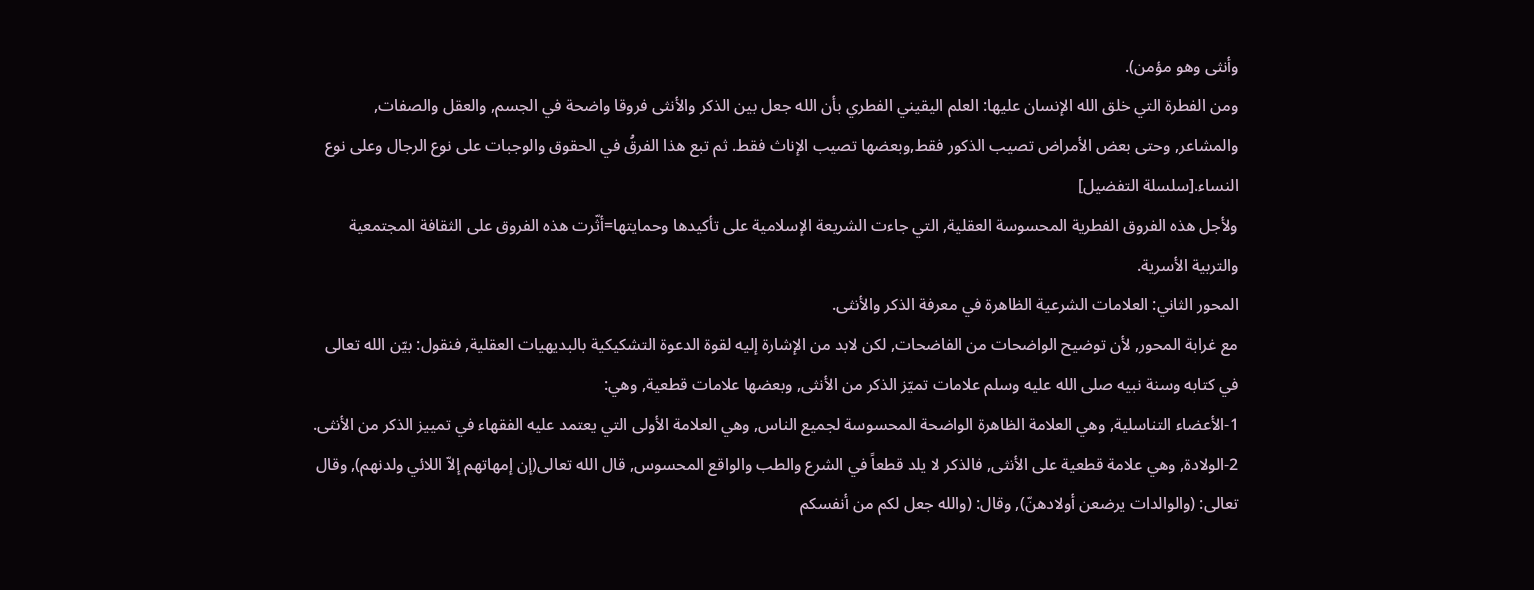وأنثى وهو مؤمن).
ومن الفطرة التي خلق الله الإنسان عليها: العلم اليقيني الفطري بأن الله جعل بين الذكر والأنثى فروقا واضحة في الجسم, والعقل والصفات, والمشاعر, وحتى بعض الأمراض تصيب الذكور فقط,وبعضها تصيب الإناث فقط. ثم تبع هذا الفرقُ في الحقوق والوجبات على نوع الرجال وعلى نوع النساء.[سلسلة التفضيل]
ولأجل هذه الفروق الفطرية المحسوسة العقلية, التي جاءت الشريعة الإسلامية على تأكيدها وحمايتها=أثّرت هذه الفروق على الثقافة المجتمعية والتربية الأسرية.
المحور الثاني: العلامات الشرعية الظاهرة في معرفة الذكر والأنثى.
مع غرابة المحور, لأن توضيح الواضحات من الفاضحات, لكن لابد من الإشارة إليه لقوة الدعوة التشكيكية بالبديهيات العقلية, فنقول: بيّن الله تعالى في كتابه وسنة نبيه صلى الله عليه وسلم علامات تميّز الذكر من الأنثى, وبعضها علامات قطعية, وهي:
1-الأعضاء التناسلية, وهي العلامة الظاهرة الواضحة المحسوسة لجميع الناس, وهي العلامة الأولى التي يعتمد عليه الفقهاء في تمييز الذكر من الأنثى.
2-الولادة, وهي علامة قطعية على الأنثى, فالذكر لا يلد قطعاً في الشرع والطب والواقع المحسوس, قال الله تعالى(إن إمهاتهم إلاّ اللائي ولدنهم), وقال تعالى: (والوالدات يرضعن أولادهنّ), وقال: (والله جعل لكم من أنفسكم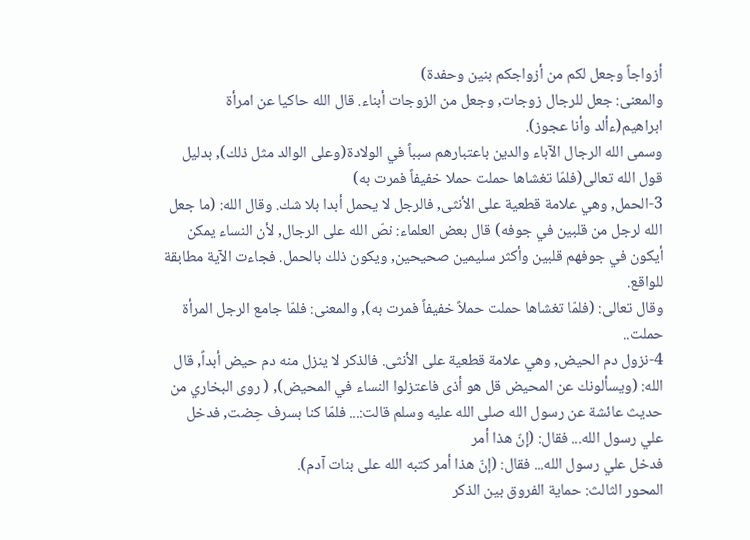أزواجاً وجعل لكم من أزواجكم بنين وحفدة)
والمعنى: جعل للرجال زوجات, وجعل من الزوجات أبناء. قال الله حاكيا عن امرأة ابراهيم(ءألد وأنا عجوز).
وسمى الله الرجال الآباء والدين باعتبارهم سبباً في الولادة(وعلى الوالد مثل ذلك), بدليل قول الله تعالى(فلمّا تغشاها حملت حملا خفيفاً فمرت به)
3-الحمل, وهي علامة قطعية على الأنثى, فالرجل لا يحمل أبدا بلا شك. وقال الله: (ما جعل الله لرجل من قلبين في جوفه) قال بعض العلماء: نصّ الله على الرجال, لأن النساء يمكن أيكون في جوفهم قلبين وأكثر سليمين صحيحين, ويكون ذلك بالحمل. فجاءت الآية مطابقة للواقع.
وقال تعالى: (فلمّا تغشاها حملت حملاً خفيفاً فمرت به), والمعنى: فلمّا جامع الرجل المرأة حملت..
4-نزول دم الحيض, وهي علامة قطعية على الأنثى. فالذكر لا ينزل منه دم حيض أبداً, قال الله: (ويسألونك عن المحيض قل هو أذى فاعتزلوا النساء في المحيض), ( روى البخاري من حديث عائشة عن رسول الله صلى الله عليه وسلم قالت:... فلمّا كنا بسرف حِضت, فدخل علي رسول الله... فقال: (إنّ هذا أمر
فدخل علي رسول الله... فقال: (إنّ هذا أمر كتبه الله على بنات آدم).
المحور الثالث: حماية الفروق بين الذكر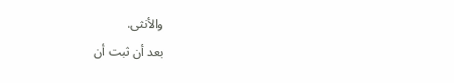والأنثى.
بعد أن ثبت أن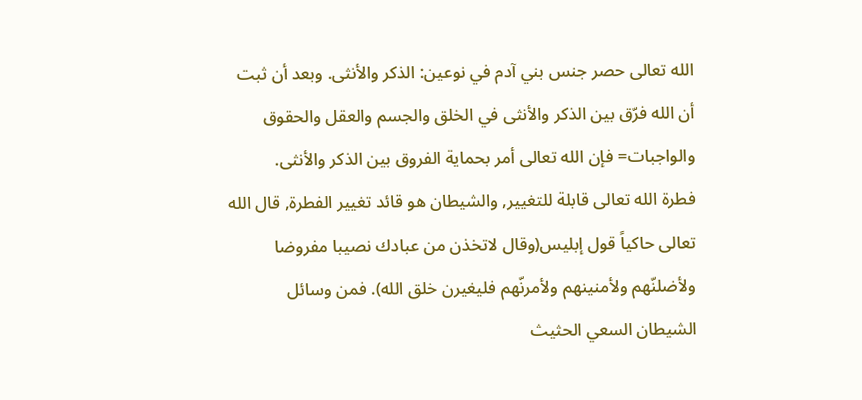الله تعالى حصر جنس بني آدم في نوعين: الذكر والأنثى. وبعد أن ثبت أن الله فرّق بين الذكر والأنثى في الخلق والجسم والعقل والحقوق والواجبات= فإن الله تعالى أمر بحماية الفروق بين الذكر والأنثى.
فطرة الله تعالى قابلة للتغيير, والشيطان هو قائد تغيير الفطرة, قال الله تعالى حاكياً قول إبليس(وقال لاتخذن من عبادك نصيبا مفروضا ولأضلنّهم ولأمنينهم ولأمرنّهم فليغيرن خلق الله). فمن وسائل الشيطان السعي الحثيث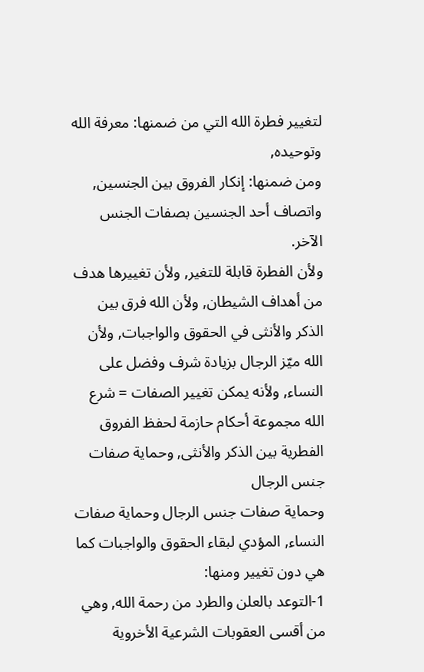لتغيير فطرة الله التي من ضمنها: معرفة الله وتوحيده,
ومن ضمنها: إنكار الفروق بين الجنسين, واتصاف أحد الجنسين بصفات الجنس الآخر.
ولأن الفطرة قابلة للتغير, ولأن تغييرها هدف من أهداف الشيطان, ولأن الله فرق بين الذكر والأنثى في الحقوق والواجبات, ولأن الله ميّز الرجال بزيادة شرف وفضل على النساء, ولأنه يمكن تغيير الصفات = شرع الله مجموعة أحكام حازمة لحفظ الفروق الفطرية بين الذكر والأنثى, وحماية صفات جنس الرجال
وحماية صفات جنس الرجال وحماية صفات النساء, المؤدي لبقاء الحقوق والواجبات كما هي دون تغيير ومنها:
1-التوعد بالعلن والطرد من رحمة الله, وهي من أقسى العقوبات الشرعية الأخروية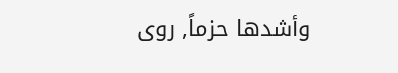وأشدها حزماً, روى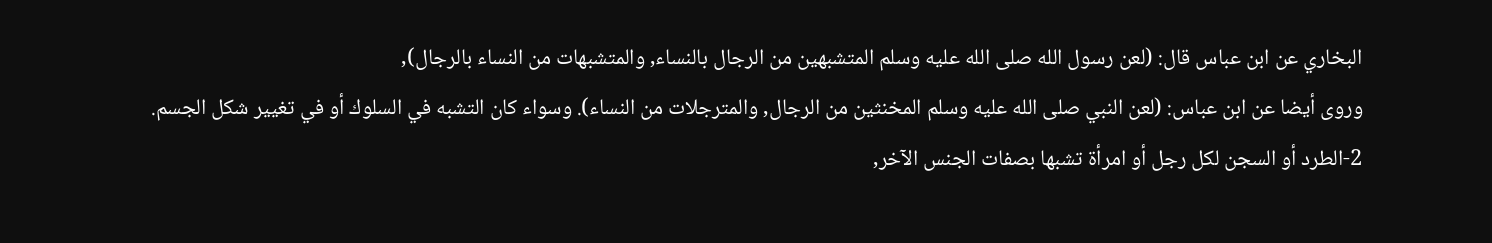البخاري عن ابن عباس قال: (لعن رسول الله صلى الله عليه وسلم المتشبهين من الرجال بالنساء, والمتشبهات من النساء بالرجال),
وروى أيضا عن ابن عباس: (لعن النبي صلى الله عليه وسلم المخنثين من الرجال, والمترجلات من النساء). وسواء كان التشبه في السلوك أو في تغيير شكل الجسم.
2-الطرد أو السجن لكل رجل أو امرأة تشبها بصفات الجنس الآخر,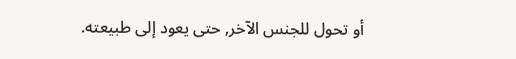أو تحول للجنس الآخر, حتى يعود إلى طبيعته.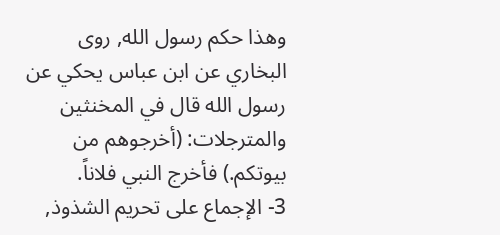وهذا حكم رسول الله, روى البخاري عن ابن عباس يحكي عن رسول الله قال في المخنثين والمترجلات: (أخرجوهم من بيوتكم.) فأخرج النبي فلاناً.
3- الإجماع على تحريم الشذوذ,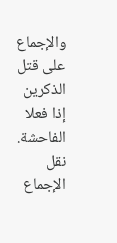والإجماع على قتل الذكرين إذا فعلا الفاحشة. نقل الإجماع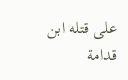على قتله ابن قدامة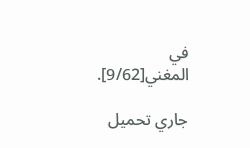في المغني[9/62].

جاري تحميل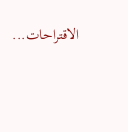الاقتراحات...